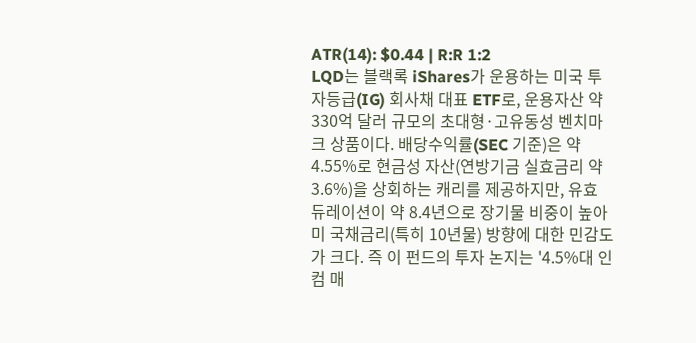ATR(14): $0.44 | R:R 1:2
LQD는 블랙록 iShares가 운용하는 미국 투자등급(IG) 회사채 대표 ETF로, 운용자산 약 330억 달러 규모의 초대형·고유동성 벤치마크 상품이다. 배당수익률(SEC 기준)은 약 4.55%로 현금성 자산(연방기금 실효금리 약 3.6%)을 상회하는 캐리를 제공하지만, 유효 듀레이션이 약 8.4년으로 장기물 비중이 높아 미 국채금리(특히 10년물) 방향에 대한 민감도가 크다. 즉 이 펀드의 투자 논지는 '4.5%대 인컴 매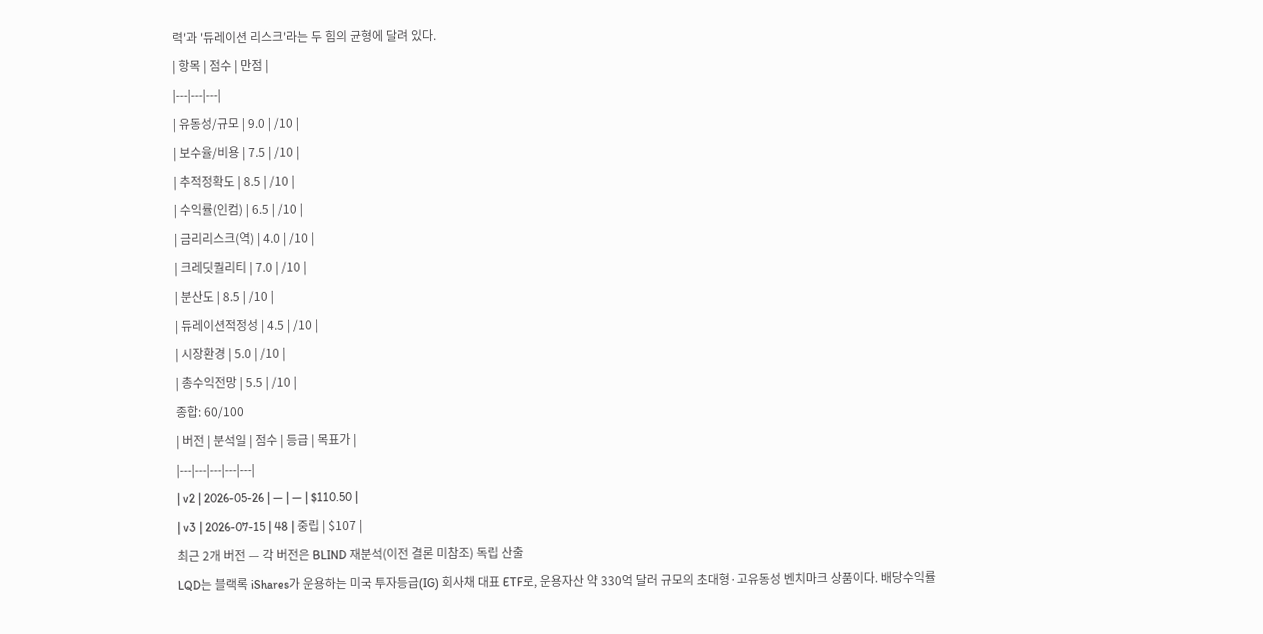력'과 '듀레이션 리스크'라는 두 힘의 균형에 달려 있다.
| 항목 | 점수 | 만점 |
|---|---|---|
| 유동성/규모 | 9.0 | /10 |
| 보수율/비용 | 7.5 | /10 |
| 추적정확도 | 8.5 | /10 |
| 수익률(인컴) | 6.5 | /10 |
| 금리리스크(역) | 4.0 | /10 |
| 크레딧퀄리티 | 7.0 | /10 |
| 분산도 | 8.5 | /10 |
| 듀레이션적정성 | 4.5 | /10 |
| 시장환경 | 5.0 | /10 |
| 총수익전망 | 5.5 | /10 |
종합: 60/100
| 버전 | 분석일 | 점수 | 등급 | 목표가 |
|---|---|---|---|---|
| v2 | 2026-05-26 | — | — | $110.50 |
| v3 | 2026-07-15 | 48 | 중립 | $107 |
최근 2개 버전 — 각 버전은 BLIND 재분석(이전 결론 미참조) 독립 산출
LQD는 블랙록 iShares가 운용하는 미국 투자등급(IG) 회사채 대표 ETF로, 운용자산 약 330억 달러 규모의 초대형·고유동성 벤치마크 상품이다. 배당수익률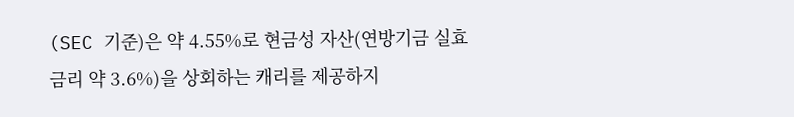(SEC 기준)은 약 4.55%로 현금성 자산(연방기금 실효금리 약 3.6%)을 상회하는 캐리를 제공하지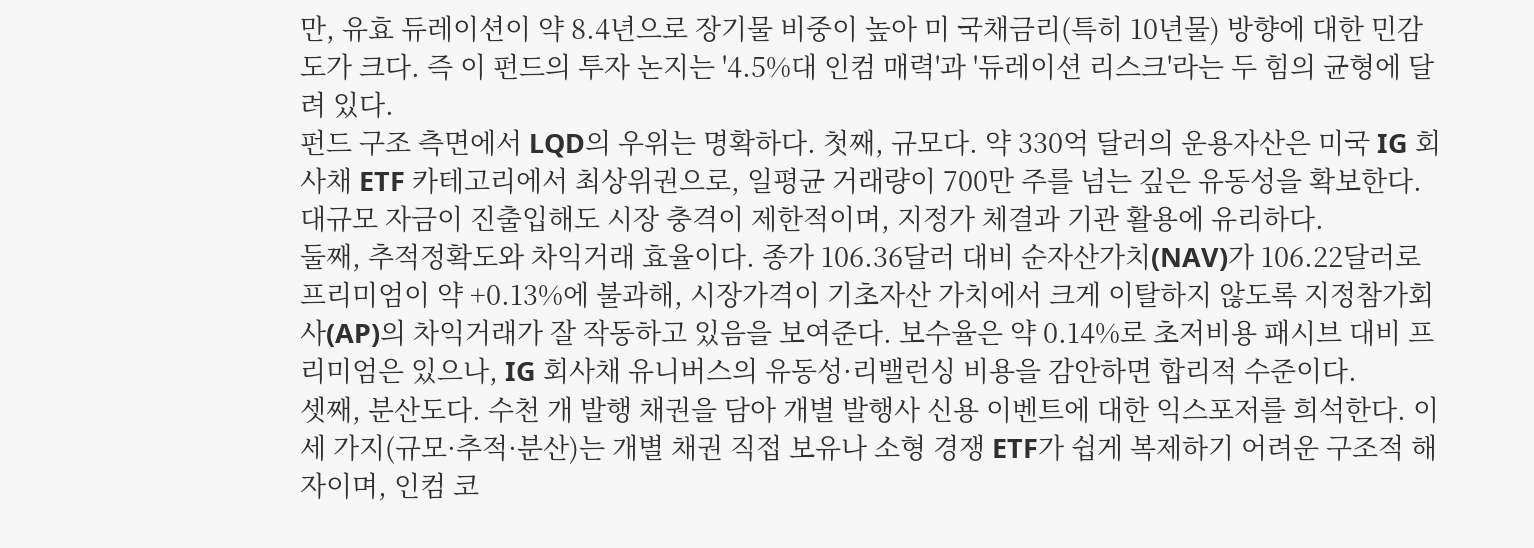만, 유효 듀레이션이 약 8.4년으로 장기물 비중이 높아 미 국채금리(특히 10년물) 방향에 대한 민감도가 크다. 즉 이 펀드의 투자 논지는 '4.5%대 인컴 매력'과 '듀레이션 리스크'라는 두 힘의 균형에 달려 있다.
펀드 구조 측면에서 LQD의 우위는 명확하다. 첫째, 규모다. 약 330억 달러의 운용자산은 미국 IG 회사채 ETF 카테고리에서 최상위권으로, 일평균 거래량이 700만 주를 넘는 깊은 유동성을 확보한다. 대규모 자금이 진출입해도 시장 충격이 제한적이며, 지정가 체결과 기관 활용에 유리하다.
둘째, 추적정확도와 차익거래 효율이다. 종가 106.36달러 대비 순자산가치(NAV)가 106.22달러로 프리미엄이 약 +0.13%에 불과해, 시장가격이 기초자산 가치에서 크게 이탈하지 않도록 지정참가회사(AP)의 차익거래가 잘 작동하고 있음을 보여준다. 보수율은 약 0.14%로 초저비용 패시브 대비 프리미엄은 있으나, IG 회사채 유니버스의 유동성·리밸런싱 비용을 감안하면 합리적 수준이다.
셋째, 분산도다. 수천 개 발행 채권을 담아 개별 발행사 신용 이벤트에 대한 익스포저를 희석한다. 이 세 가지(규모·추적·분산)는 개별 채권 직접 보유나 소형 경쟁 ETF가 쉽게 복제하기 어려운 구조적 해자이며, 인컴 코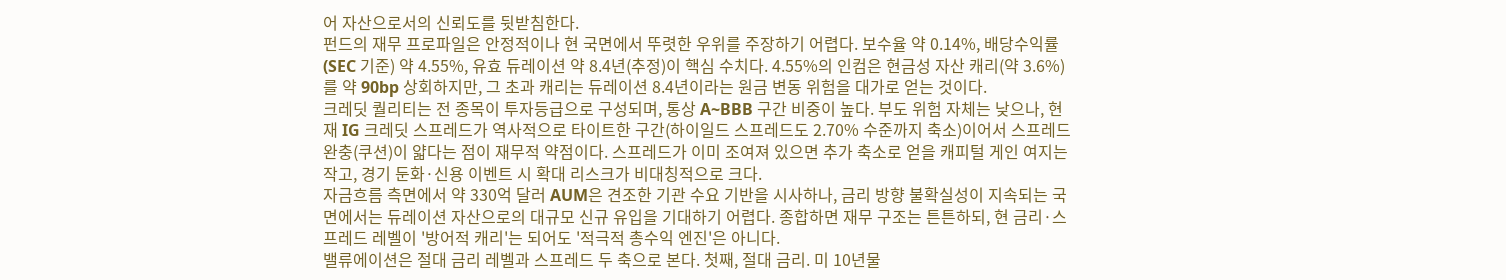어 자산으로서의 신뢰도를 뒷받침한다.
펀드의 재무 프로파일은 안정적이나 현 국면에서 뚜렷한 우위를 주장하기 어렵다. 보수율 약 0.14%, 배당수익률(SEC 기준) 약 4.55%, 유효 듀레이션 약 8.4년(추정)이 핵심 수치다. 4.55%의 인컴은 현금성 자산 캐리(약 3.6%)를 약 90bp 상회하지만, 그 초과 캐리는 듀레이션 8.4년이라는 원금 변동 위험을 대가로 얻는 것이다.
크레딧 퀄리티는 전 종목이 투자등급으로 구성되며, 통상 A~BBB 구간 비중이 높다. 부도 위험 자체는 낮으나, 현재 IG 크레딧 스프레드가 역사적으로 타이트한 구간(하이일드 스프레드도 2.70% 수준까지 축소)이어서 스프레드 완충(쿠션)이 얇다는 점이 재무적 약점이다. 스프레드가 이미 조여져 있으면 추가 축소로 얻을 캐피털 게인 여지는 작고, 경기 둔화·신용 이벤트 시 확대 리스크가 비대칭적으로 크다.
자금흐름 측면에서 약 330억 달러 AUM은 견조한 기관 수요 기반을 시사하나, 금리 방향 불확실성이 지속되는 국면에서는 듀레이션 자산으로의 대규모 신규 유입을 기대하기 어렵다. 종합하면 재무 구조는 튼튼하되, 현 금리·스프레드 레벨이 '방어적 캐리'는 되어도 '적극적 총수익 엔진'은 아니다.
밸류에이션은 절대 금리 레벨과 스프레드 두 축으로 본다. 첫째, 절대 금리. 미 10년물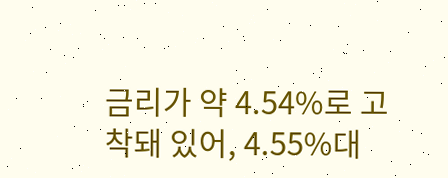금리가 약 4.54%로 고착돼 있어, 4.55%대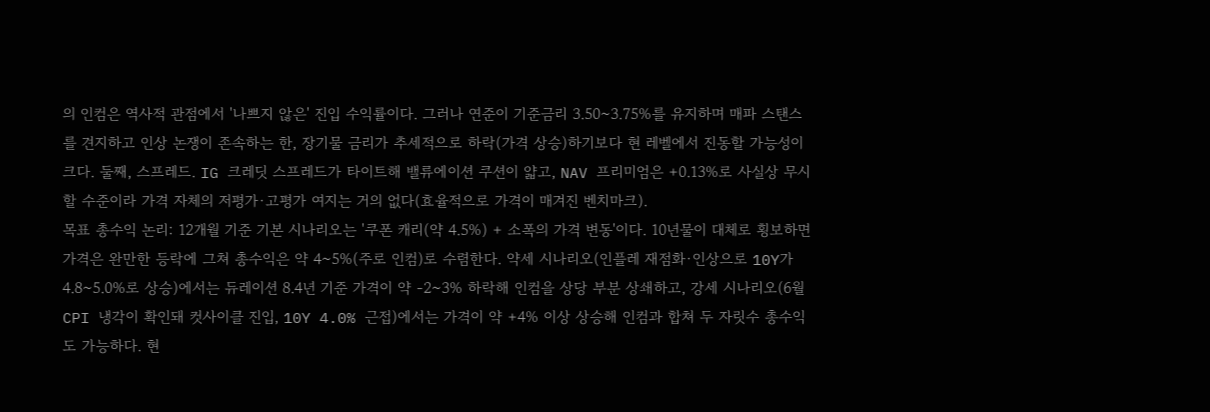의 인컴은 역사적 관점에서 '나쁘지 않은' 진입 수익률이다. 그러나 연준이 기준금리 3.50~3.75%를 유지하며 매파 스탠스를 견지하고 인상 논쟁이 존속하는 한, 장기물 금리가 추세적으로 하락(가격 상승)하기보다 현 레벨에서 진동할 가능성이 크다. 둘째, 스프레드. IG 크레딧 스프레드가 타이트해 밸류에이션 쿠션이 얇고, NAV 프리미엄은 +0.13%로 사실상 무시할 수준이라 가격 자체의 저평가·고평가 여지는 거의 없다(효율적으로 가격이 매겨진 벤치마크).
목표 총수익 논리: 12개월 기준 기본 시나리오는 '쿠폰 캐리(약 4.5%) + 소폭의 가격 변동'이다. 10년물이 대체로 횡보하면 가격은 완만한 등락에 그쳐 총수익은 약 4~5%(주로 인컴)로 수렴한다. 약세 시나리오(인플레 재점화·인상으로 10Y가 4.8~5.0%로 상승)에서는 듀레이션 8.4년 기준 가격이 약 -2~3% 하락해 인컴을 상당 부분 상쇄하고, 강세 시나리오(6월 CPI 냉각이 확인돼 컷사이클 진입, 10Y 4.0% 근접)에서는 가격이 약 +4% 이상 상승해 인컴과 합쳐 두 자릿수 총수익도 가능하다. 현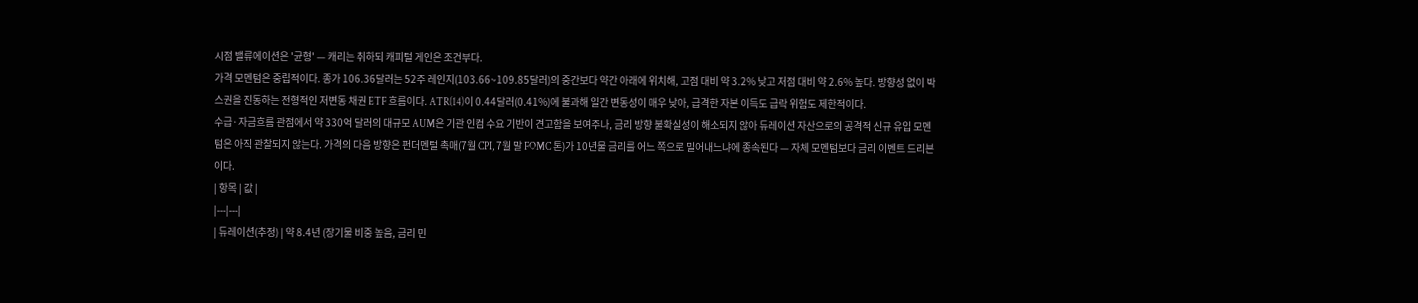시점 밸류에이션은 '균형' — 캐리는 취하되 캐피털 게인은 조건부다.
가격 모멘텀은 중립적이다. 종가 106.36달러는 52주 레인지(103.66~109.85달러)의 중간보다 약간 아래에 위치해, 고점 대비 약 3.2% 낮고 저점 대비 약 2.6% 높다. 방향성 없이 박스권을 진동하는 전형적인 저변동 채권 ETF 흐름이다. ATR(14)이 0.44달러(0.41%)에 불과해 일간 변동성이 매우 낮아, 급격한 자본 이득도 급락 위험도 제한적이다.
수급·자금흐름 관점에서 약 330억 달러의 대규모 AUM은 기관 인컴 수요 기반이 견고함을 보여주나, 금리 방향 불확실성이 해소되지 않아 듀레이션 자산으로의 공격적 신규 유입 모멘텀은 아직 관찰되지 않는다. 가격의 다음 방향은 펀더멘털 촉매(7월 CPI, 7월 말 FOMC 톤)가 10년물 금리를 어느 쪽으로 밀어내느냐에 종속된다 — 자체 모멘텀보다 금리 이벤트 드리븐이다.
| 항목 | 값 |
|---|---|
| 듀레이션(추정) | 약 8.4년 (장기물 비중 높음, 금리 민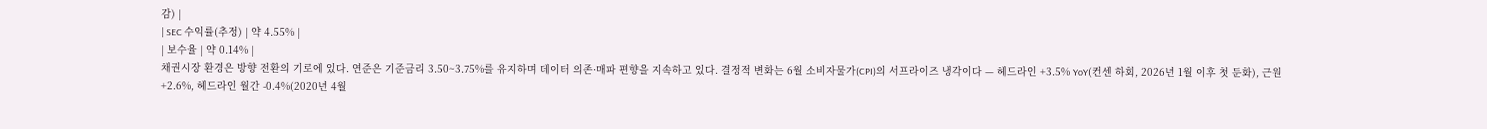감) |
| SEC 수익률(추정) | 약 4.55% |
| 보수율 | 약 0.14% |
채권시장 환경은 방향 전환의 기로에 있다. 연준은 기준금리 3.50~3.75%를 유지하며 데이터 의존·매파 편향을 지속하고 있다. 결정적 변화는 6월 소비자물가(CPI)의 서프라이즈 냉각이다 — 헤드라인 +3.5% YoY(컨센 하회, 2026년 1월 이후 첫 둔화), 근원 +2.6%, 헤드라인 월간 -0.4%(2020년 4월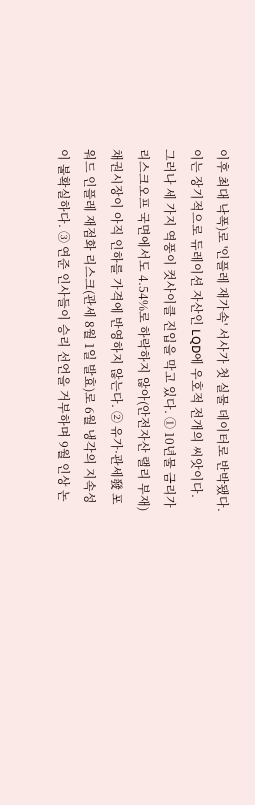이후 최대 낙폭)로 '인플레 재가속' 서사가 첫 실물 데이터로 반박됐다. 이는 장기적으로 듀레이션 자산인 LQD에 우호적 전개의 씨앗이다.
그러나 세 가지 역풍이 컷사이클 진입을 막고 있다. ① 10년물 금리가 리스크오프 국면에서도 4.54%로 하락하지 않아(안전자산 랠리 부재) 채권시장이 아직 인하를 가격에 반영하지 않는다. ② 유가·관세發 포워드 인플레 재점화 리스크(관세 8월 1일 발효)로 6월 냉각의 지속성이 불확실하다. ③ 연준 인사들이 승리 선언을 거부하며 9월 인상 논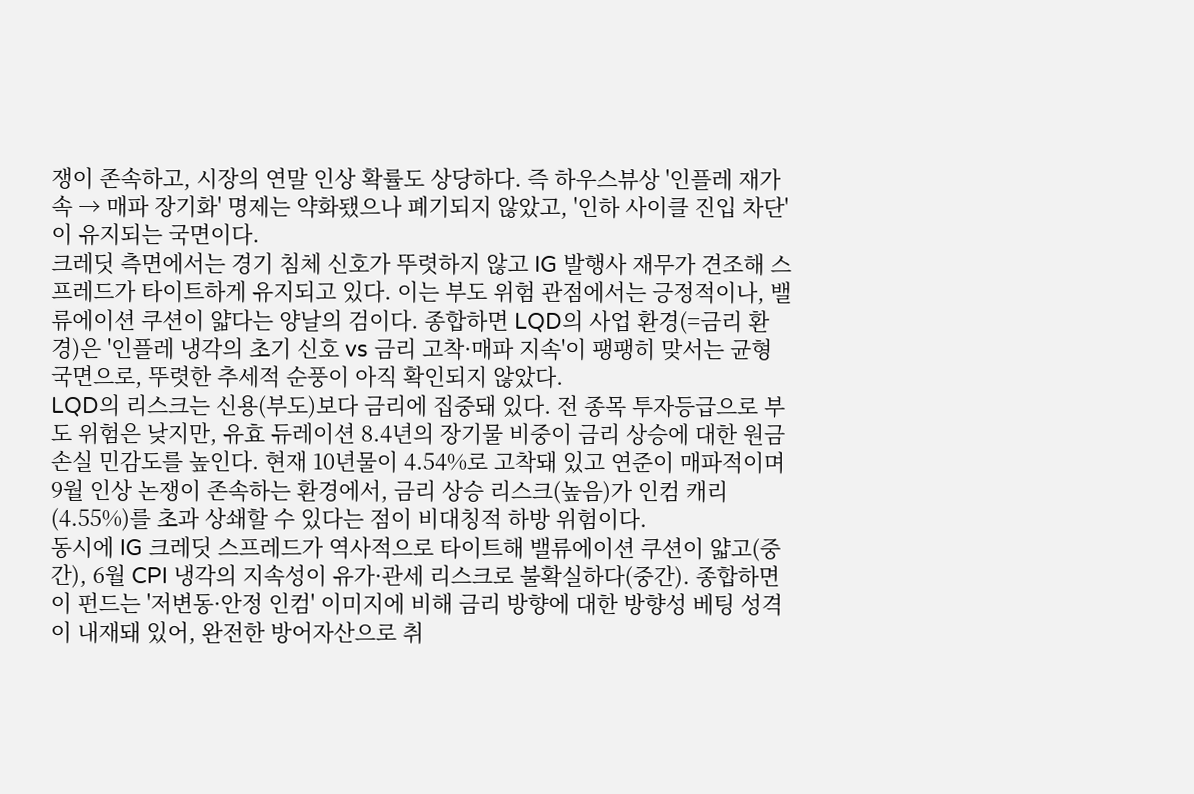쟁이 존속하고, 시장의 연말 인상 확률도 상당하다. 즉 하우스뷰상 '인플레 재가속 → 매파 장기화' 명제는 약화됐으나 폐기되지 않았고, '인하 사이클 진입 차단'이 유지되는 국면이다.
크레딧 측면에서는 경기 침체 신호가 뚜렷하지 않고 IG 발행사 재무가 견조해 스프레드가 타이트하게 유지되고 있다. 이는 부도 위험 관점에서는 긍정적이나, 밸류에이션 쿠션이 얇다는 양날의 검이다. 종합하면 LQD의 사업 환경(=금리 환경)은 '인플레 냉각의 초기 신호 vs 금리 고착·매파 지속'이 팽팽히 맞서는 균형 국면으로, 뚜렷한 추세적 순풍이 아직 확인되지 않았다.
LQD의 리스크는 신용(부도)보다 금리에 집중돼 있다. 전 종목 투자등급으로 부도 위험은 낮지만, 유효 듀레이션 8.4년의 장기물 비중이 금리 상승에 대한 원금 손실 민감도를 높인다. 현재 10년물이 4.54%로 고착돼 있고 연준이 매파적이며 9월 인상 논쟁이 존속하는 환경에서, 금리 상승 리스크(높음)가 인컴 캐리(4.55%)를 초과 상쇄할 수 있다는 점이 비대칭적 하방 위험이다.
동시에 IG 크레딧 스프레드가 역사적으로 타이트해 밸류에이션 쿠션이 얇고(중간), 6월 CPI 냉각의 지속성이 유가·관세 리스크로 불확실하다(중간). 종합하면 이 펀드는 '저변동·안정 인컴' 이미지에 비해 금리 방향에 대한 방향성 베팅 성격이 내재돼 있어, 완전한 방어자산으로 취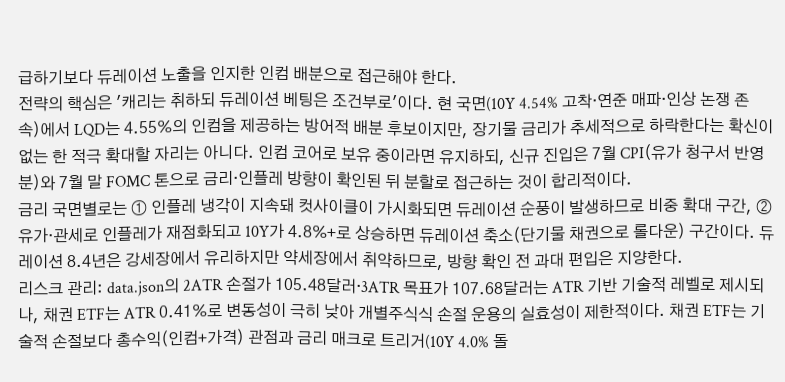급하기보다 듀레이션 노출을 인지한 인컴 배분으로 접근해야 한다.
전략의 핵심은 '캐리는 취하되 듀레이션 베팅은 조건부로'이다. 현 국면(10Y 4.54% 고착·연준 매파·인상 논쟁 존속)에서 LQD는 4.55%의 인컴을 제공하는 방어적 배분 후보이지만, 장기물 금리가 추세적으로 하락한다는 확신이 없는 한 적극 확대할 자리는 아니다. 인컴 코어로 보유 중이라면 유지하되, 신규 진입은 7월 CPI(유가 청구서 반영분)와 7월 말 FOMC 톤으로 금리·인플레 방향이 확인된 뒤 분할로 접근하는 것이 합리적이다.
금리 국면별로는 ① 인플레 냉각이 지속돼 컷사이클이 가시화되면 듀레이션 순풍이 발생하므로 비중 확대 구간, ② 유가·관세로 인플레가 재점화되고 10Y가 4.8%+로 상승하면 듀레이션 축소(단기물 채권으로 롤다운) 구간이다. 듀레이션 8.4년은 강세장에서 유리하지만 약세장에서 취약하므로, 방향 확인 전 과대 편입은 지양한다.
리스크 관리: data.json의 2ATR 손절가 105.48달러·3ATR 목표가 107.68달러는 ATR 기반 기술적 레벨로 제시되나, 채권 ETF는 ATR 0.41%로 변동성이 극히 낮아 개별주식식 손절 운용의 실효성이 제한적이다. 채권 ETF는 기술적 손절보다 총수익(인컴+가격) 관점과 금리 매크로 트리거(10Y 4.0% 돌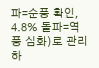파=순풍 확인, 4.8% 돌파=역풍 심화)로 관리하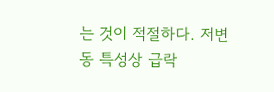는 것이 적절하다. 저변동 특성상 급락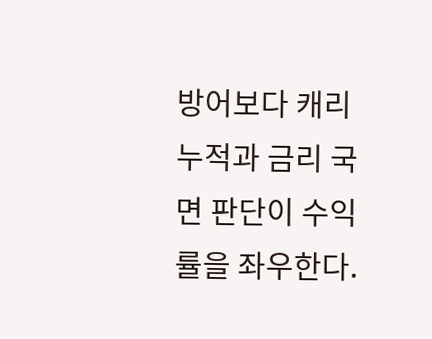방어보다 캐리 누적과 금리 국면 판단이 수익률을 좌우한다.